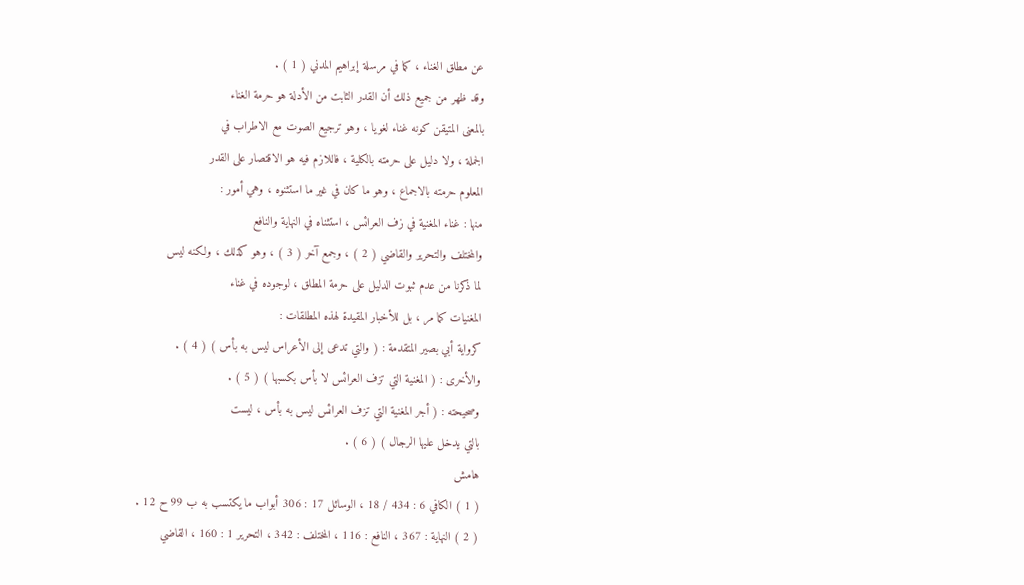عن مطلق الغناء ، كما في مرسلة إبراهيم المدني ( 1 ) .
وقد ظهر من جميع ذلك أن القدر الثابت من الأدلة هو حرمة الغناء
بالمعنى المتيقن كونه غناء لغويا ، وهو ترجيع الصوت مع الاطراب في
الجملة ، ولا دليل على حرمته بالكلية ، فاللازم فيه هو الاقتصار على القدر
المعلوم حرمته بالاجماع ، وهو ما كان في غير ما استثنوه ، وهي أمور :
منها : غناء المغنية في زف العرائس ، استثناه في النهاية والنافع
والمختلف والتحرير والقاضي ( 2 ) ، وجمع آخر ( 3 ) ، وهو كذلك ، ولكنه ليس
لما ذكرنا من عدم ثبوت الدليل على حرمة المطلق ، لوجوده في غناء
المغنيات كما مر ، بل للأخبار المقيدة لهذه المطلقات :
كرواية أبي بصير المتقدمة : ( والتي تدعى إلى الأعراس ليس به بأس ) ( 4 ) .
والأخرى : ( المغنية التي تزف العرائس لا بأس بكسبها ) ( 5 ) .
وصحيحته : ( أجر المغنية التي تزف العرائس ليس به بأس ، ليست
بالتي يدخل عليها الرجال ) ( 6 ) .
هامش
( 1 ) الكافي 6 : 434 / 18 ، الوسائل 17 : 306 أبواب ما يكتسب به ب 99 ح 12 .
( 2 ) النهاية : 367 ، النافع : 116 ، المختلف : 342 ، التحرير 1 : 160 ، القاضي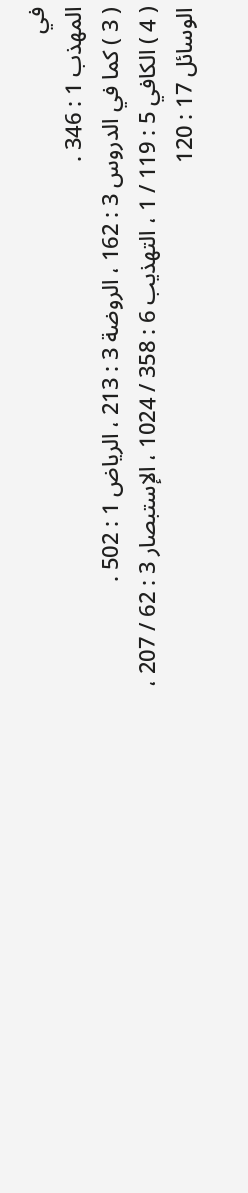في
المهذب 1 : 346 .
( 3 ) كما في الدروس 3 : 162 ، الروضة 3 : 213 ، الرياض 1 : 502 .
( 4 ) الكافي 5 : 119 / 1 ، التهذيب 6 : 358 / 1024 ، الإستبصار 3 : 62 / 207 ،
الوسائل 17 : 120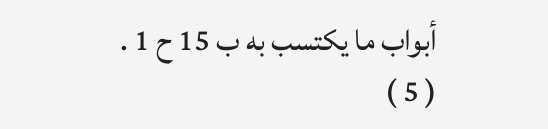أبواب ما يكتسب به ب 15 ح 1 .
( 5 )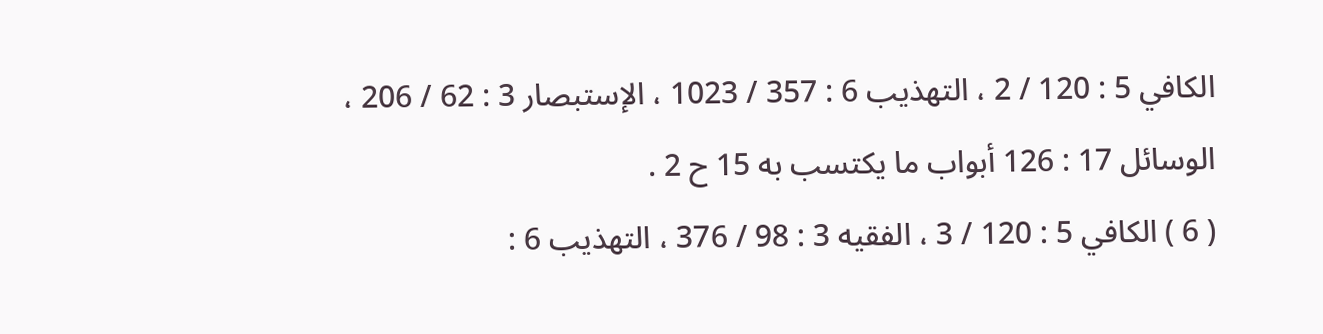الكافي 5 : 120 / 2 ، التهذيب 6 : 357 / 1023 ، الإستبصار 3 : 62 / 206 ،
الوسائل 17 : 126 أبواب ما يكتسب به 15 ح 2 .
( 6 ) الكافي 5 : 120 / 3 ، الفقيه 3 : 98 / 376 ، التهذيب 6 :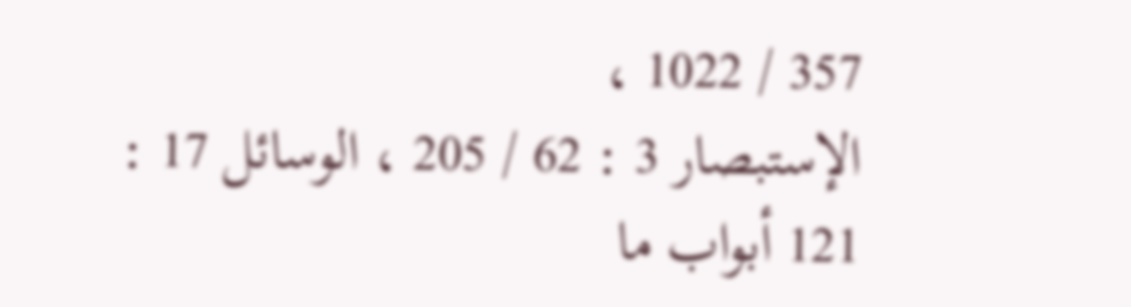357 / 1022 ،
الإستبصار 3 : 62 / 205 ، الوسائل 17 : 121 أبواب ما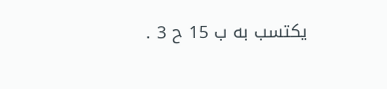يكتسب به ب 15 ح 3 .